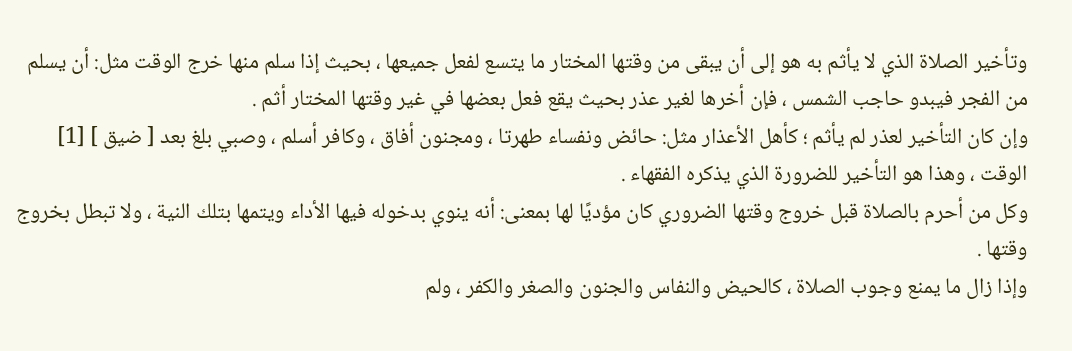وتأخير الصلاة الذي لا يأثم به هو إلى أن يبقى من وقتها المختار ما يتسع لفعل جميعها ، بحيث إذا سلم منها خرج الوقت مثل: أن يسلم من الفجر فيبدو حاجب الشمس ، فإن أخرها لغير عذر بحيث يقع فعل بعضها في غير وقتها المختار أثم .
وإن كان التأخير لعذر لم يأثم ؛ كأهل الأعذار مثل: حائض ونفساء طهرتا ، ومجنون أفاق ، وكافر أسلم ، وصبي بلغ بعد [ ضيق ] [1] الوقت ، وهذا هو التأخير للضرورة الذي يذكره الفقهاء .
وكل من أحرم بالصلاة قبل خروج وقتها الضروري كان مؤديًا لها بمعنى: أنه ينوي بدخوله فيها الأداء ويتمها بتلك النية ، ولا تبطل بخروج وقتها .
وإذا زال ما يمنع وجوب الصلاة ، كالحيض والنفاس والجنون والصغر والكفر ، ولم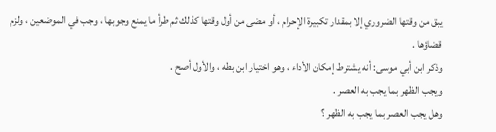يبق من وقتها الضروري إلا بمقدار تكبيرة الإحرام ، أو مضى من أول وقتها كذلك ثم طرأ ما يمنع وجوبها ، وجب في الموضعين ، ولزم قضاؤها .
وذكر ابن أبي موسى: أنه يشترط إمكان الأداء ، وهو اختيار ابن بطه ، والأول أصح .
ويجب الظهر بما يجب به العصر .
وهل يجب العصر بما يجب به الظهر ؟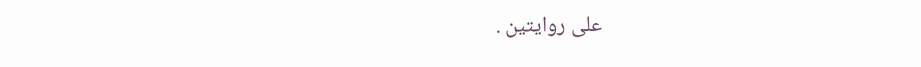على روايتين .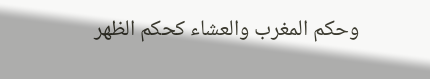وحكم المغرب والعشاء كحكم الظهر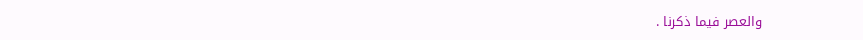والعصر فيما ذكرنا .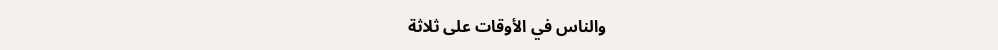والناس في الأوقات على ثلاثة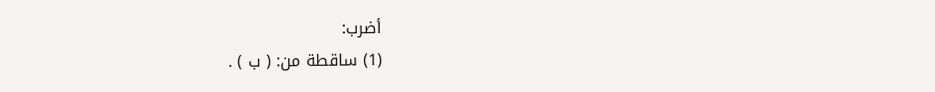أضرب:
(1) ساقطة من: ( ب ) .